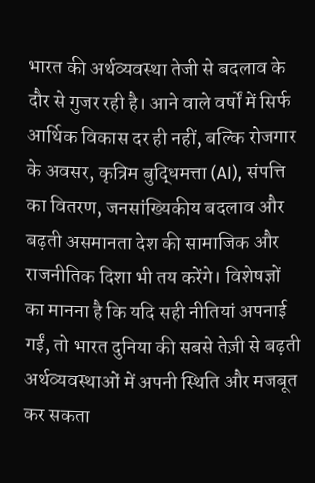भारत की अर्थव्यवस्था तेजी से बदलाव के दौर से गुजर रही है। आने वाले वर्षों में सिर्फ आर्थिक विकास दर ही नहीं, बल्कि रोजगार के अवसर, कृत्रिम बुद्धिमत्ता (AI), संपत्ति का वितरण, जनसांख्यिकीय बदलाव और बढ़ती असमानता देश की सामाजिक और राजनीतिक दिशा भी तय करेंगे। विशेषज्ञों का मानना है कि यदि सही नीतियां अपनाई गईं, तो भारत दुनिया की सबसे तेज़ी से बढ़ती अर्थव्यवस्थाओं में अपनी स्थिति और मजबूत कर सकता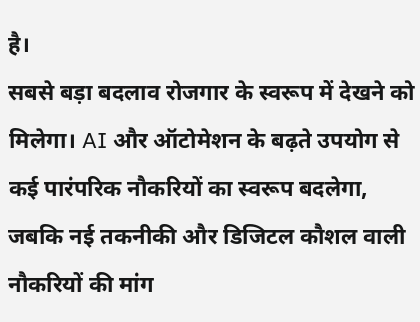है।
सबसे बड़ा बदलाव रोजगार के स्वरूप में देखने को मिलेगा। AI और ऑटोमेशन के बढ़ते उपयोग से कई पारंपरिक नौकरियों का स्वरूप बदलेगा, जबकि नई तकनीकी और डिजिटल कौशल वाली नौकरियों की मांग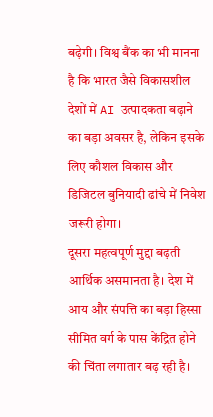बढ़ेगी। विश्व बैंक का भी मानना है कि भारत जैसे विकासशील देशों में AI उत्पादकता बढ़ाने का बड़ा अवसर है, लेकिन इसके लिए कौशल विकास और डिजिटल बुनियादी ढांचे में निवेश जरूरी होगा।
दूसरा महत्वपूर्ण मुद्दा बढ़ती आर्थिक असमानता है। देश में आय और संपत्ति का बड़ा हिस्सा सीमित वर्ग के पास केंद्रित होने की चिंता लगातार बढ़ रही है।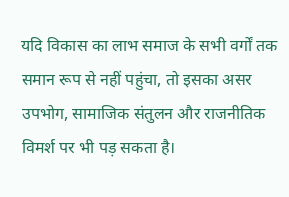यदि विकास का लाभ समाज के सभी वर्गों तक समान रूप से नहीं पहुंचा, तो इसका असर उपभोग, सामाजिक संतुलन और राजनीतिक विमर्श पर भी पड़ सकता है।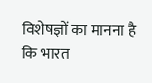विशेषज्ञों का मानना है कि भारत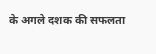के अगले दशक की सफलता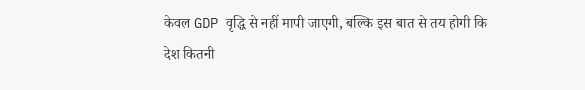केवल GDP वृद्धि से नहीं मापी जाएगी, बल्कि इस बात से तय होगी कि देश कितनी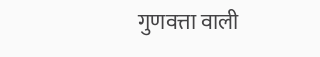गुणवत्ता वाली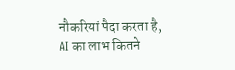नौकरियां पैदा करता है, AI का लाभ कितने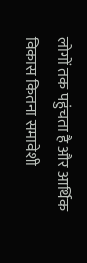लोगों तक पहुंचता है और आर्थिक विकास कितना समावेशी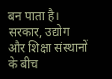बन पाता है। सरकार, उद्योग और शिक्षा संस्थानों के बीच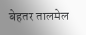बेहतर तालमेल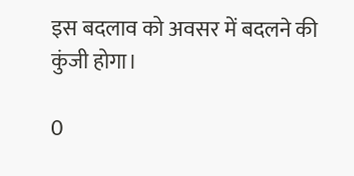इस बदलाव को अवसर में बदलने की कुंजी होगा।

0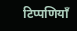टिप्पणियाँ